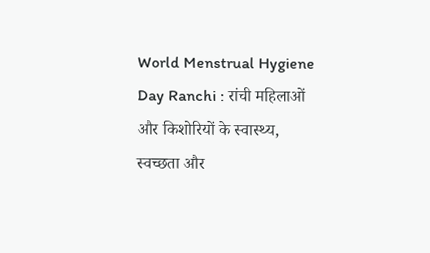World Menstrual Hygiene Day Ranchi : रांची महिलाओं और किशोरियों के स्वास्थ्य, स्वच्छता और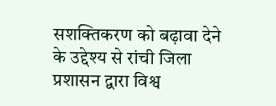सशक्तिकरण को बढ़ावा देने के उद्देश्य से रांची जिला प्रशासन द्वारा विश्व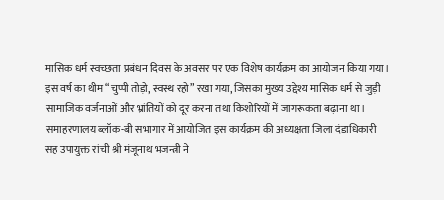मासिक धर्म स्वच्छता प्रबंधन दिवस के अवसर पर एक विशेष कार्यक्रम का आयोजन किया गया। इस वर्ष का थीम “चुप्पी तोड़ो, स्वस्थ रहो” रखा गया, जिसका मुख्य उद्देश्य मासिक धर्म से जुड़ी सामाजिक वर्जनाओं और भ्रांतियों को दूर करना तथा किशोरियों में जागरूकता बढ़ाना था।
समाहरणालय ब्लॉक-बी सभागार में आयोजित इस कार्यक्रम की अध्यक्षता जिला दंडाधिकारी सह उपायुक्त रांची श्री मंजूनाथ भजन्त्री ने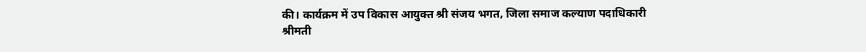की। कार्यक्रम में उप विकास आयुक्त श्री संजय भगत, जिला समाज कल्याण पदाधिकारी श्रीमती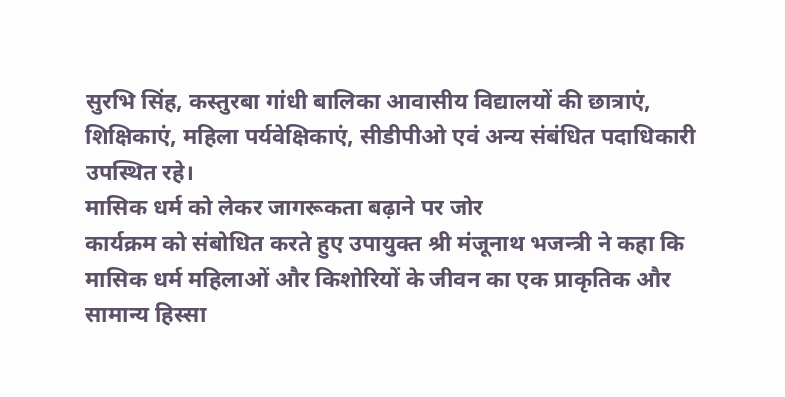सुरभि सिंह, कस्तुरबा गांधी बालिका आवासीय विद्यालयों की छात्राएं, शिक्षिकाएं, महिला पर्यवेक्षिकाएं, सीडीपीओ एवं अन्य संबंधित पदाधिकारी उपस्थित रहे।
मासिक धर्म को लेकर जागरूकता बढ़ाने पर जोर
कार्यक्रम को संबोधित करते हुए उपायुक्त श्री मंजूनाथ भजन्त्री ने कहा कि मासिक धर्म महिलाओं और किशोरियों के जीवन का एक प्राकृतिक और सामान्य हिस्सा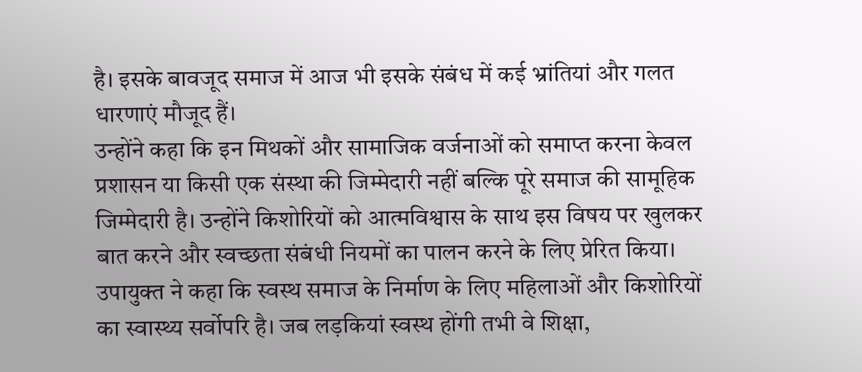है। इसके बावजूद समाज में आज भी इसके संबंध में कई भ्रांतियां और गलत धारणाएं मौजूद हैं।
उन्होंने कहा कि इन मिथकों और सामाजिक वर्जनाओं को समाप्त करना केवल प्रशासन या किसी एक संस्था की जिम्मेदारी नहीं बल्कि पूरे समाज की सामूहिक जिम्मेदारी है। उन्होंने किशोरियों को आत्मविश्वास के साथ इस विषय पर खुलकर बात करने और स्वच्छता संबंधी नियमों का पालन करने के लिए प्रेरित किया।
उपायुक्त ने कहा कि स्वस्थ समाज के निर्माण के लिए महिलाओं और किशोरियों का स्वास्थ्य सर्वोपरि है। जब लड़कियां स्वस्थ होंगी तभी वे शिक्षा,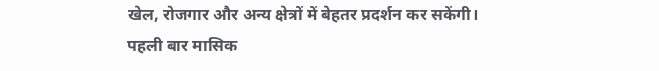खेल, रोजगार और अन्य क्षेत्रों में बेहतर प्रदर्शन कर सकेंगी।
पहली बार मासिक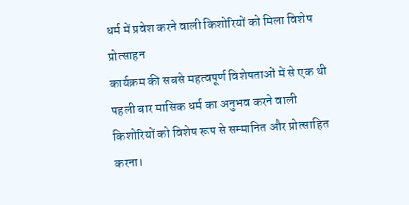धर्म में प्रवेश करने वाली किशोरियों को मिला विशेष प्रोत्साहन
कार्यक्रम की सबसे महत्वपूर्ण विशेषताओं में से एक थी पहली बार मासिक धर्म का अनुभव करने वाली किशोरियों को विशेष रूप से सम्मानित और प्रोत्साहित करना।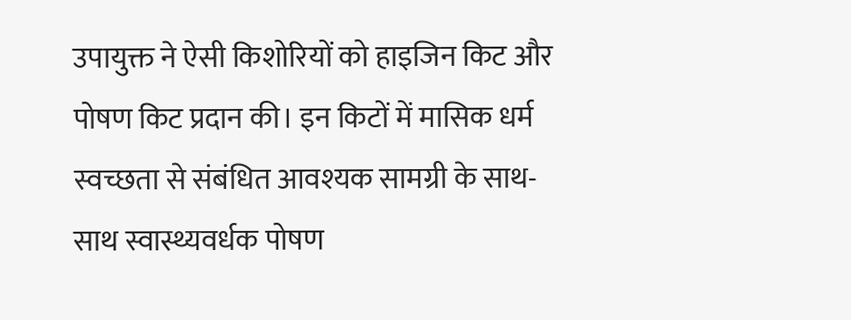उपायुक्त ने ऐसी किशोरियों को हाइजिन किट और पोषण किट प्रदान की। इन किटों में मासिक धर्म स्वच्छता से संबंधित आवश्यक सामग्री के साथ-साथ स्वास्थ्यवर्धक पोषण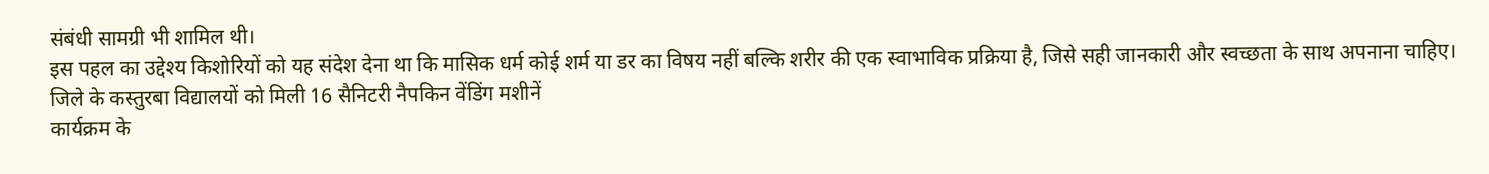संबंधी सामग्री भी शामिल थी।
इस पहल का उद्देश्य किशोरियों को यह संदेश देना था कि मासिक धर्म कोई शर्म या डर का विषय नहीं बल्कि शरीर की एक स्वाभाविक प्रक्रिया है, जिसे सही जानकारी और स्वच्छता के साथ अपनाना चाहिए।
जिले के कस्तुरबा विद्यालयों को मिली 16 सैनिटरी नैपकिन वेंडिंग मशीनें
कार्यक्रम के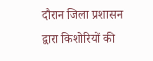दौरान जिला प्रशासन द्वारा किशोरियों की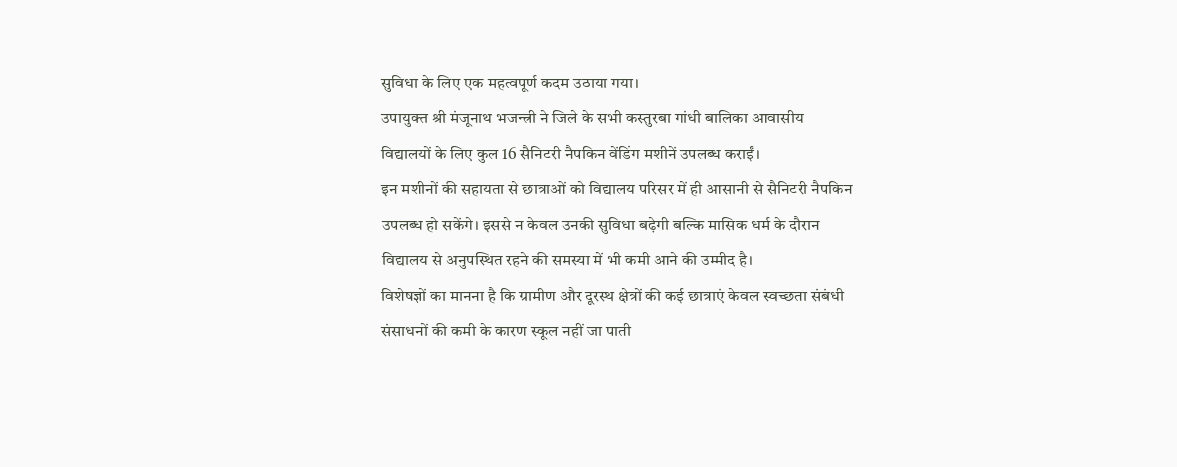सुविधा के लिए एक महत्वपूर्ण कदम उठाया गया।
उपायुक्त श्री मंजूनाथ भजन्त्री ने जिले के सभी कस्तुरबा गांधी बालिका आवासीय विद्यालयों के लिए कुल 16 सैनिटरी नैपकिन वेंडिंग मशीनें उपलब्ध कराईं।
इन मशीनों की सहायता से छात्राओं को विद्यालय परिसर में ही आसानी से सैनिटरी नैपकिन उपलब्ध हो सकेंगे। इससे न केवल उनकी सुविधा बढ़ेगी बल्कि मासिक धर्म के दौरान विद्यालय से अनुपस्थित रहने की समस्या में भी कमी आने की उम्मीद है।
विशेषज्ञों का मानना है कि ग्रामीण और दूरस्थ क्षेत्रों की कई छात्राएं केवल स्वच्छता संबंधी संसाधनों की कमी के कारण स्कूल नहीं जा पाती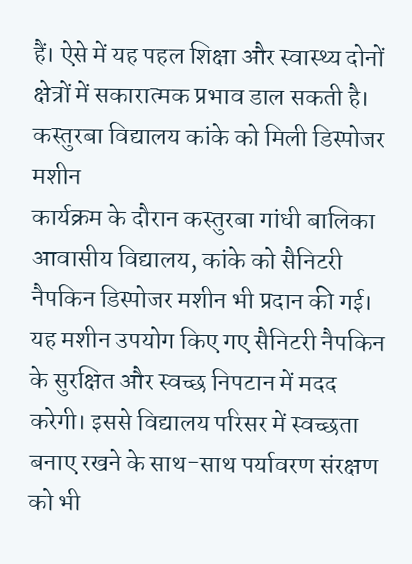हैं। ऐसे में यह पहल शिक्षा और स्वास्थ्य दोनों क्षेत्रों में सकारात्मक प्रभाव डाल सकती है।
कस्तुरबा विद्यालय कांके को मिली डिस्पोजर मशीन
कार्यक्रम के दौरान कस्तुरबा गांधी बालिका आवासीय विद्यालय, कांके को सैनिटरी नैपकिन डिस्पोजर मशीन भी प्रदान की गई।
यह मशीन उपयोग किए गए सैनिटरी नैपकिन के सुरक्षित और स्वच्छ निपटान में मदद करेगी। इससे विद्यालय परिसर में स्वच्छता बनाए रखने के साथ-साथ पर्यावरण संरक्षण को भी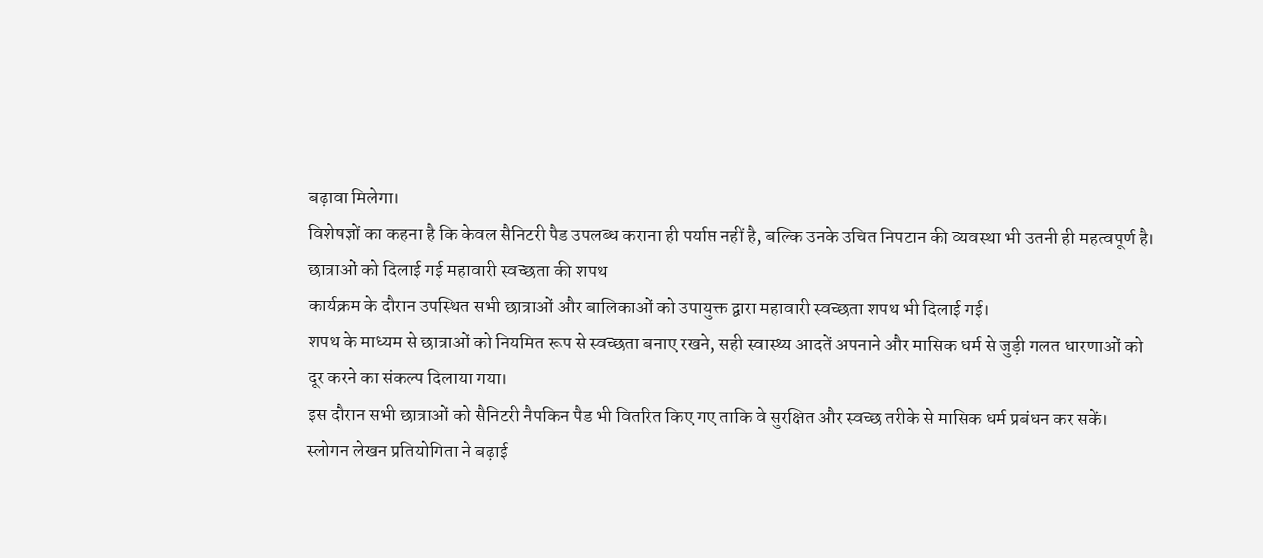बढ़ावा मिलेगा।
विशेषज्ञों का कहना है कि केवल सैनिटरी पैड उपलब्ध कराना ही पर्याप्त नहीं है, बल्कि उनके उचित निपटान की व्यवस्था भी उतनी ही महत्वपूर्ण है।
छात्राओं को दिलाई गई महावारी स्वच्छता की शपथ
कार्यक्रम के दौरान उपस्थित सभी छात्राओं और बालिकाओं को उपायुक्त द्वारा महावारी स्वच्छता शपथ भी दिलाई गई।
शपथ के माध्यम से छात्राओं को नियमित रूप से स्वच्छता बनाए रखने, सही स्वास्थ्य आदतें अपनाने और मासिक धर्म से जुड़ी गलत धारणाओं को दूर करने का संकल्प दिलाया गया।
इस दौरान सभी छात्राओं को सैनिटरी नैपकिन पैड भी वितरित किए गए ताकि वे सुरक्षित और स्वच्छ तरीके से मासिक धर्म प्रबंधन कर सकें।
स्लोगन लेखन प्रतियोगिता ने बढ़ाई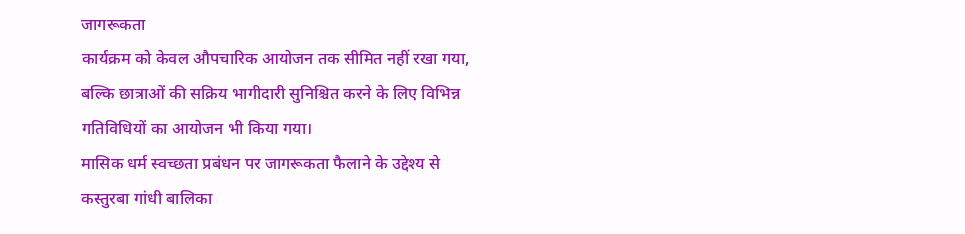जागरूकता
कार्यक्रम को केवल औपचारिक आयोजन तक सीमित नहीं रखा गया, बल्कि छात्राओं की सक्रिय भागीदारी सुनिश्चित करने के लिए विभिन्न गतिविधियों का आयोजन भी किया गया।
मासिक धर्म स्वच्छता प्रबंधन पर जागरूकता फैलाने के उद्देश्य से कस्तुरबा गांधी बालिका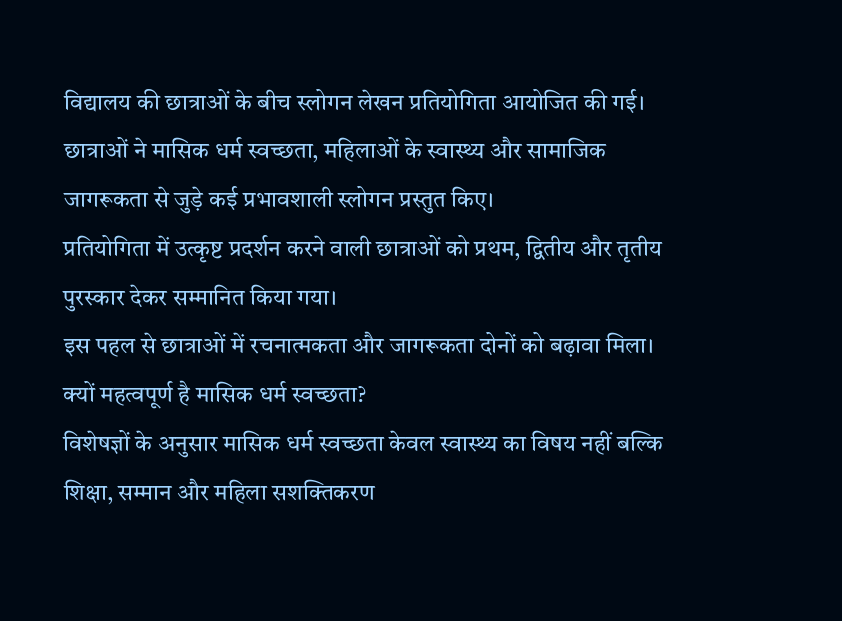विद्यालय की छात्राओं के बीच स्लोगन लेखन प्रतियोगिता आयोजित की गई।
छात्राओं ने मासिक धर्म स्वच्छता, महिलाओं के स्वास्थ्य और सामाजिक जागरूकता से जुड़े कई प्रभावशाली स्लोगन प्रस्तुत किए।
प्रतियोगिता में उत्कृष्ट प्रदर्शन करने वाली छात्राओं को प्रथम, द्वितीय और तृतीय पुरस्कार देकर सम्मानित किया गया।
इस पहल से छात्राओं में रचनात्मकता और जागरूकता दोनों को बढ़ावा मिला।
क्यों महत्वपूर्ण है मासिक धर्म स्वच्छता?
विशेषज्ञों के अनुसार मासिक धर्म स्वच्छता केवल स्वास्थ्य का विषय नहीं बल्कि शिक्षा, सम्मान और महिला सशक्तिकरण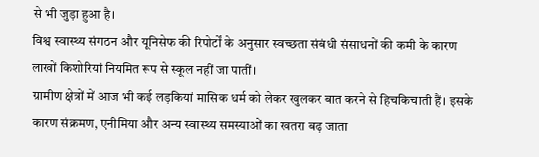से भी जुड़ा हुआ है।
विश्व स्वास्थ्य संगठन और यूनिसेफ की रिपोर्टों के अनुसार स्वच्छता संबंधी संसाधनों की कमी के कारण लाखों किशोरियां नियमित रूप से स्कूल नहीं जा पातीं।
ग्रामीण क्षेत्रों में आज भी कई लड़कियां मासिक धर्म को लेकर खुलकर बात करने से हिचकिचाती हैं। इसके कारण संक्रमण, एनीमिया और अन्य स्वास्थ्य समस्याओं का खतरा बढ़ जाता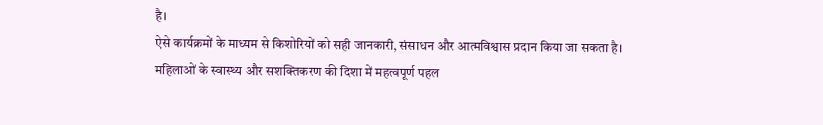है।
ऐसे कार्यक्रमों के माध्यम से किशोरियों को सही जानकारी, संसाधन और आत्मविश्वास प्रदान किया जा सकता है।
महिलाओं के स्वास्थ्य और सशक्तिकरण की दिशा में महत्वपूर्ण पहल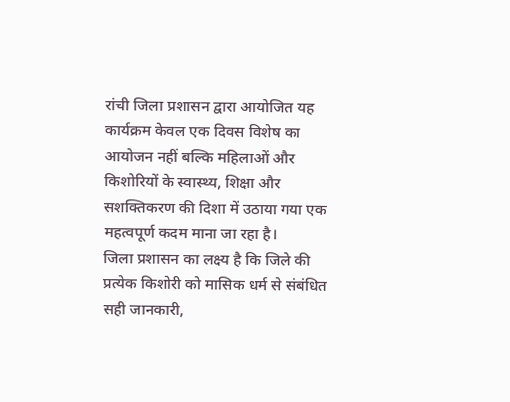रांची जिला प्रशासन द्वारा आयोजित यह कार्यक्रम केवल एक दिवस विशेष का आयोजन नहीं बल्कि महिलाओं और किशोरियों के स्वास्थ्य, शिक्षा और सशक्तिकरण की दिशा में उठाया गया एक महत्वपूर्ण कदम माना जा रहा है।
जिला प्रशासन का लक्ष्य है कि जिले की प्रत्येक किशोरी को मासिक धर्म से संबंधित सही जानकारी,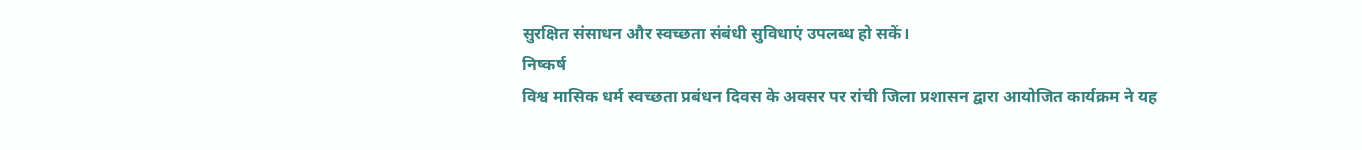सुरक्षित संसाधन और स्वच्छता संबंधी सुविधाएं उपलब्ध हो सकें।
निष्कर्ष
विश्व मासिक धर्म स्वच्छता प्रबंधन दिवस के अवसर पर रांची जिला प्रशासन द्वारा आयोजित कार्यक्रम ने यह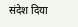संदेश दिया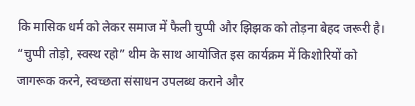कि मासिक धर्म को लेकर समाज में फैली चुप्पी और झिझक को तोड़ना बेहद जरूरी है। “चुप्पी तोड़ो, स्वस्थ रहो” थीम के साथ आयोजित इस कार्यक्रम में किशोरियों को जागरूक करने, स्वच्छता संसाधन उपलब्ध कराने और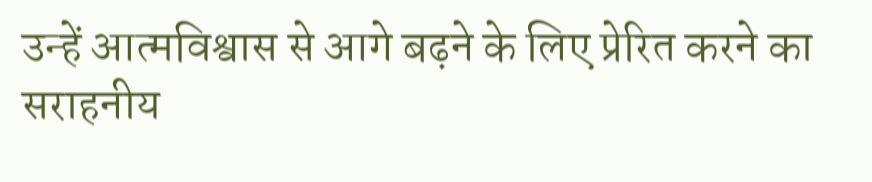उन्हें आत्मविश्वास से आगे बढ़ने के लिए प्रेरित करने का सराहनीय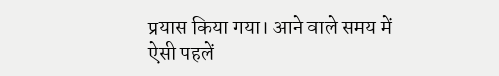प्रयास किया गया। आने वाले समय में ऐसी पहलें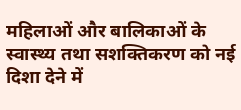महिलाओं और बालिकाओं के स्वास्थ्य तथा सशक्तिकरण को नई दिशा देने में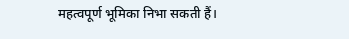महत्वपूर्ण भूमिका निभा सकती हैं।